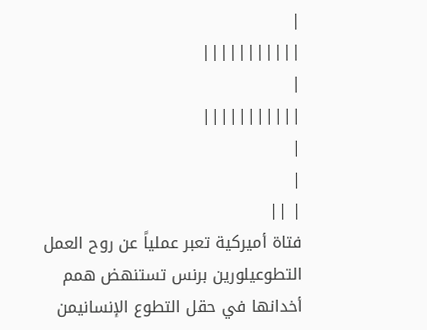|
|||||||||||
|
|||||||||||
|
|
| ||
فتاة أميركية تعبر عملياً عن روح العمل التطوعيلورين برنس تستنهض همم أخدانها في حقل التطوع الإنسانيمن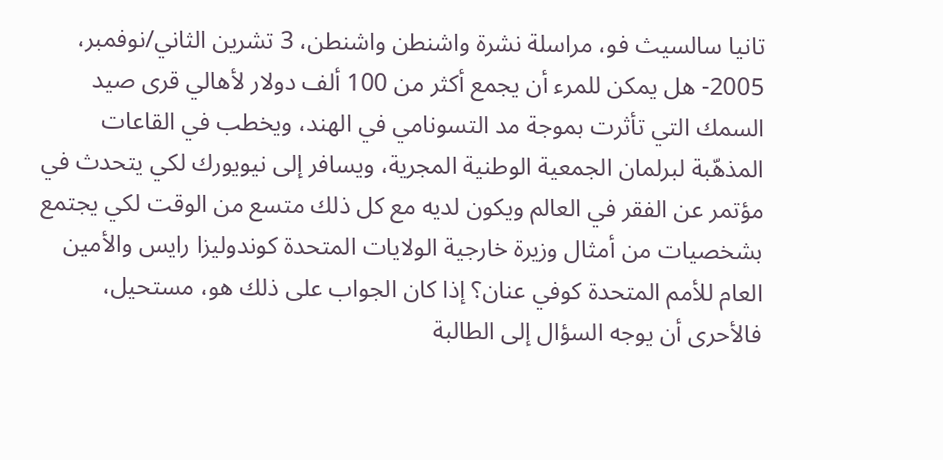تانيا سالسيث فو، مراسلة نشرة واشنطن واشنطن، 3 تشرين الثاني/نوفمبر، 2005- هل يمكن للمرء أن يجمع أكثر من 100 ألف دولار لأهالي قرى صيد السمك التي تأثرت بموجة مد التسونامي في الهند، ويخطب في القاعات المذهّبة لبرلمان الجمعية الوطنية المجرية، ويسافر إلى نيويورك لكي يتحدث في مؤتمر عن الفقر في العالم ويكون لديه مع كل ذلك متسع من الوقت لكي يجتمع بشخصيات من أمثال وزيرة خارجية الولايات المتحدة كوندوليزا رايس والأمين العام للأمم المتحدة كوفي عنان؟ إذا كان الجواب على ذلك هو، مستحيل، فالأحرى أن يوجه السؤال إلى الطالبة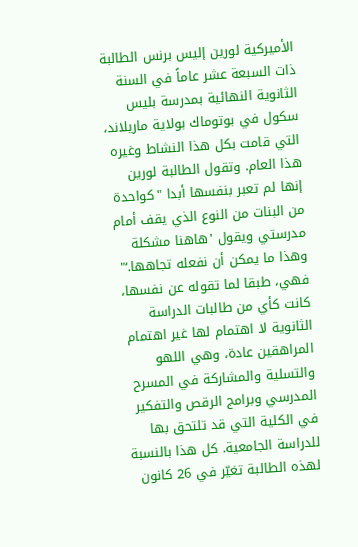الأميركية لورين إليس برنس الطالبة ذات السبعة عشر عاماً في السنة الثانوية النهائية بمدرسة بليس سكول في بوتوماك بولاية ماريلاند، التي قامت بكل هذا النشاط وغيره هذا العام. وتقول الطالبة لورين إنها لم تعبر بنفسها أبدا "كواحدة من البنات من النوع الذي يقف أمام مدرستي ويقول 'هاهنا مشكلة وهذا ما يمكن أن نفعله تجاهها.‘" فهي، طبقا لما تقوله عن نفسها، كانت كأي من طالبات الدراسة الثانوية لا اهتمام لها غير اهتمام المراهقين عادة، وهي اللهو والتسلية والمشاركة في المسرح المدرسي وبرامج الرقص والتفكير في الكلية التي قد تلتحق بها للدراسة الجامعية. كل هذا بالنسبة لهذه الطالبة تغيّر في 26 كانون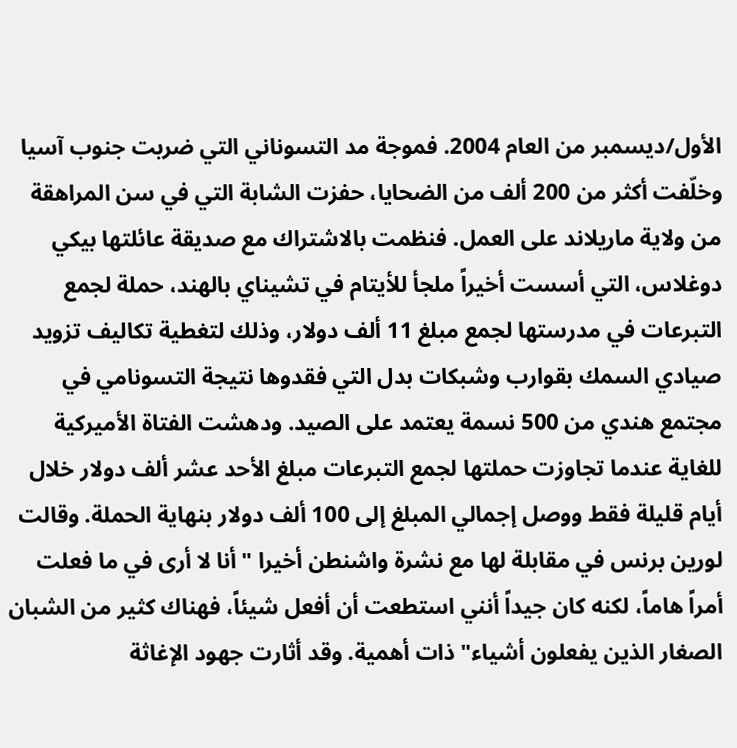الأول/ديسمبر من العام 2004. فموجة مد التسوناني التي ضربت جنوب آسيا وخلّفت أكثر من 200 ألف من الضحايا، حفزت الشابة التي في سن المراهقة من ولاية ماريلاند على العمل. فنظمت بالاشتراك مع صديقة عائلتها بيكي دوغلاس، التي أسست أخيراً ملجأ للأيتام في تشيناي بالهند، حملة لجمع التبرعات في مدرستها لجمع مبلغ 11 ألف دولار، وذلك لتغطية تكاليف تزويد صيادي السمك بقوارب وشبكات بدل التي فقدوها نتيجة التسونامي في مجتمع هندي من 500 نسمة يعتمد على الصيد. ودهشت الفتاة الأميركية للغاية عندما تجاوزت حملتها لجمع التبرعات مبلغ الأحد عشر ألف دولار خلال أيام قليلة فقط ووصل إجمالي المبلغ إلى 100 ألف دولار بنهاية الحملة. وقالت لورين برنس في مقابلة لها مع نشرة واشنطن أخيرا "أنا لا أرى في ما فعلت أمراً هاماً، لكنه كان جيداً أنني استطعت أن أفعل شيئاً، فهناك كثير من الشبان الصغار الذين يفعلون أشياء" ذات أهمية. وقد أثارت جهود الإغاثة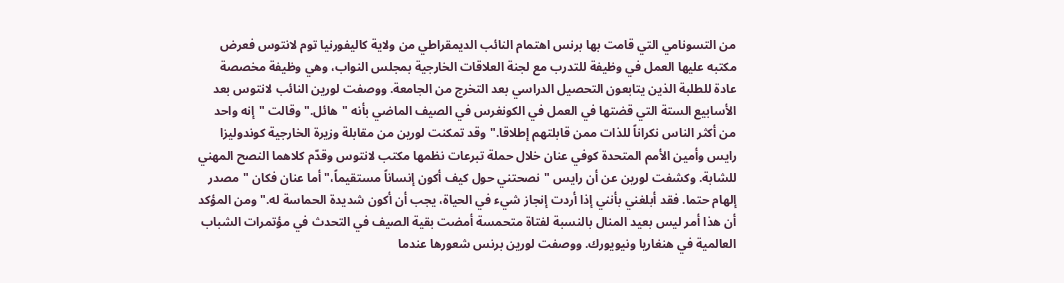من التسونامي التي قامت بها برنس اهتمام النائب الديمقراطي من ولاية كاليفورنيا توم لانتوس فعرض مكتبه عليها العمل في وظيفة للتدرب مع لجنة العلاقات الخارجية بمجلس النواب، وهي وظيفة مخصصة عادة للطلبة الذين يتابعون التحصيل الدراسي بعد التخرج من الجامعة. ووصفت لورين النائب لانتوس بعد الأسابيع الستة التي قضتها في العمل في الكونغرس في الصيف الماضي بأنه "هائل." وقالت "إنه واحد من أكثر الناس نكراناً للذات ممن قابلتهم إطلاقا." وقد تمكنت لورين من مقابلة وزيرة الخارجية كوندوليزا رايس وأمين الأمم المتحدة كوفي عنان خلال حملة تبرعات نظمها مكتب لانتوس وقدّم كلاهما النصح المهني للشابة. وكشفت لورين عن أن رايس "نصحتني حول كيف أكون إنساناً مستقيماً،" أما عنان فكان "مصدر إلهام حتما. فقد أبلغني بأنني إذا أردت إنجاز شيء في الحياة، يجب أن أكون شديدة الحماسة له." ومن المؤكد أن هذا أمر ليس بعيد المنال بالنسبة لفتاة متحمسة أمضت بقية الصيف في التحدث في مؤتمرات الشباب العالمية في هنغاريا ونيويورك. ووصفت لورين برنس شعورها عندما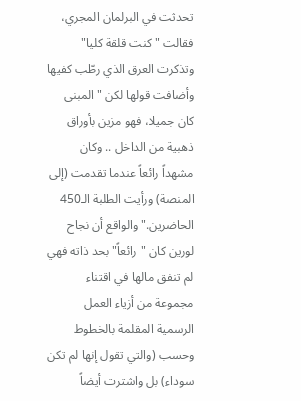تحدثت في البرلمان المجري، فقالت "كنت قلقة كليا" وتذكرت العرق الذي رطّب كفيها وأضافت قولها لكن "المبنى كان جميلا، فهو مزين بأوراق ذهبية من الداخل .. وكان مشهداً رائعاً عندما تقدمت (إلى المنصة) ورأيت الطلبة الـ450 الحاضرين." والواقع أن نجاح لورين كان "رائعاً" بحد ذاته فهي لم تنفق مالها في اقتناء مجموعة من أزياء العمل الرسمية المقلمة بالخطوط وحسب (والتي تقول إنها لم تكن سوداء) بل واشترت أيضاً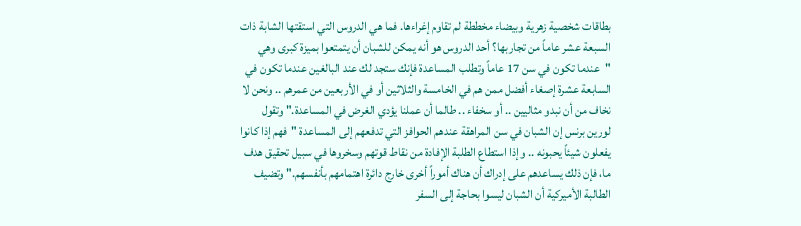بطاقات شخصية زهرية وبيضاء مخططة لم تقاوم إغراءها. فما هي الدروس التي استقتها الشابة ذات السبعة عشر عاماً من تجاربها؟ أحد الدروس هو أنه يمكن للشبان أن يتمتعوا بميزة كبرى وهي "عندما تكون في سن 17 عاماً وتطلب المساعدة فإنك ستجد لك عند البالغين عندما تكون في السابعة عشرة إصغاء أفضل ممن هم في الخامسة والثلاثين أو في الأربعين من عمرهم .. ونحن لا نخاف من أن نبدو مثاليين .. أو سخفاء .. طالما أن عملنا يؤدي الغرض في المساعدة." وتقول لورين برنس إن الشبان في سن المراهقة عندهم الحوافز التي تدفعهم إلى المساعدة "فهم إذا كانوا يفعلون شيئاً يحبونه .. وإذا استطاع الطلبة الإفادة من نقاط قوتهم وسخروها في سبيل تحقيق هدف ما، فإن ذلك يساعدهم على إدراك أن هناك أموراً أخرى خارج دائرة اهتمامهم بأنفسهم." وتضيف الطالبة الأميركية أن الشبان ليسوا بحاجة إلى السفر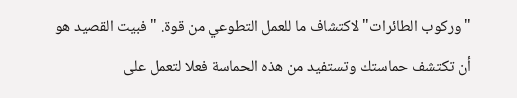"وركوب الطائرات" لاكتشاف ما للعمل التطوعي من قوة. "فبيت القصيد هو أن تكتشف حماستك وتستفيد من هذه الحماسة فعلا لتعمل على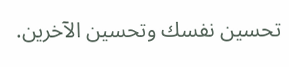تحسين نفسك وتحسين الآخرين.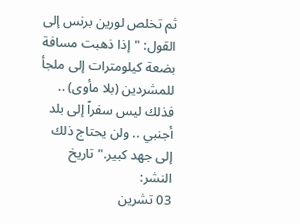ثم تخلص لورين برنس إلى القول: "إذا ذهبت مسافة بضعة كيلومترات إلى ملجأ للمشردين (بلا مأوى) .. فذلك ليس سفراً إلى بلد أجنبي .. ولن يحتاج ذلك إلى جهد كبير." تاريخ النشر:
03 تشرين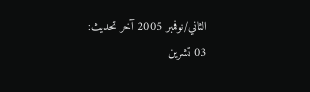الثاني/نوفمبر 2005 آخر تحديث:
03 تشرين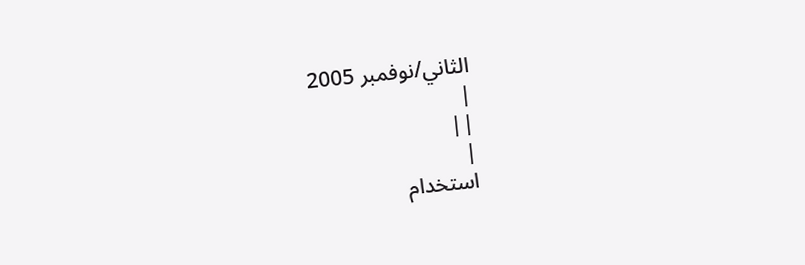الثاني/نوفمبر 2005
|
||
|
استخدام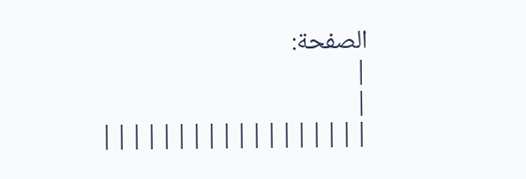الصفحة:
|
|
||||||||||||||||||